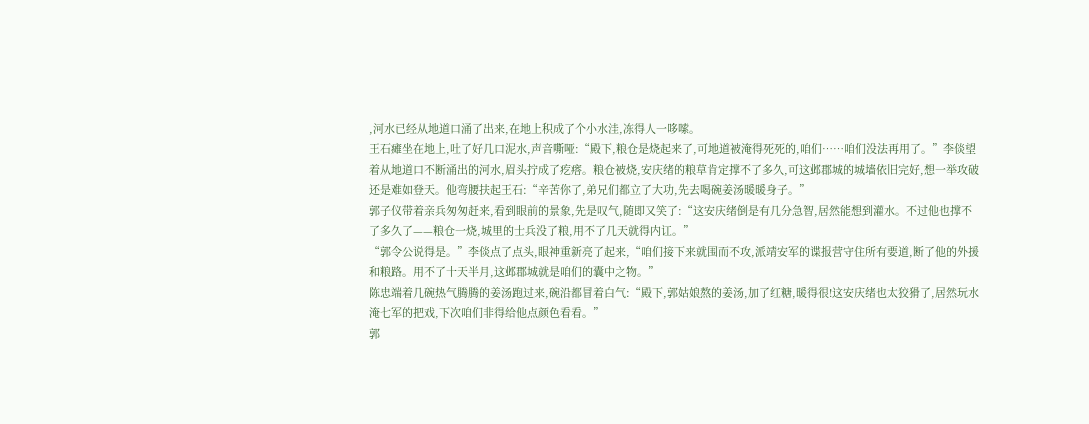,河水已经从地道口涌了出来,在地上积成了个小水洼,冻得人一哆嗦。
王石瘫坐在地上,吐了好几口泥水,声音嘶哑:“殿下,粮仓是烧起来了,可地道被淹得死死的,咱们……咱们没法再用了。”李倓望着从地道口不断涌出的河水,眉头拧成了疙瘩。粮仓被烧,安庆绪的粮草肯定撑不了多久,可这邺郡城的城墙依旧完好,想一举攻破还是难如登天。他弯腰扶起王石:“辛苦你了,弟兄们都立了大功,先去喝碗姜汤暖暖身子。”
郭子仪带着亲兵匆匆赶来,看到眼前的景象,先是叹气,随即又笑了:“这安庆绪倒是有几分急智,居然能想到灌水。不过他也撑不了多久了——粮仓一烧,城里的士兵没了粮,用不了几天就得内讧。”
“郭令公说得是。”李倓点了点头,眼神重新亮了起来,“咱们接下来就围而不攻,派靖安军的谍报营守住所有要道,断了他的外援和粮路。用不了十天半月,这邺郡城就是咱们的囊中之物。”
陈忠端着几碗热气腾腾的姜汤跑过来,碗沿都冒着白气:“殿下,郭姑娘熬的姜汤,加了红糖,暖得很!这安庆绪也太狡猾了,居然玩水淹七军的把戏,下次咱们非得给他点颜色看看。”
郭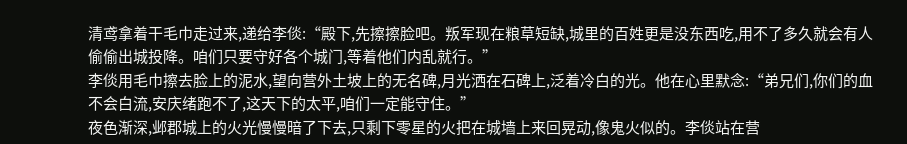清鸢拿着干毛巾走过来,递给李倓:“殿下,先擦擦脸吧。叛军现在粮草短缺,城里的百姓更是没东西吃,用不了多久就会有人偷偷出城投降。咱们只要守好各个城门,等着他们内乱就行。”
李倓用毛巾擦去脸上的泥水,望向营外土坡上的无名碑,月光洒在石碑上,泛着冷白的光。他在心里默念:“弟兄们,你们的血不会白流,安庆绪跑不了,这天下的太平,咱们一定能守住。”
夜色渐深,邺郡城上的火光慢慢暗了下去,只剩下零星的火把在城墙上来回晃动,像鬼火似的。李倓站在营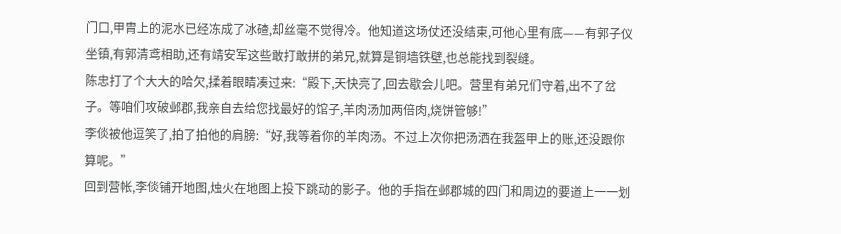门口,甲胄上的泥水已经冻成了冰碴,却丝毫不觉得冷。他知道这场仗还没结束,可他心里有底——有郭子仪坐镇,有郭清鸢相助,还有靖安军这些敢打敢拼的弟兄,就算是铜墙铁壁,也总能找到裂缝。
陈忠打了个大大的哈欠,揉着眼睛凑过来:“殿下,天快亮了,回去歇会儿吧。营里有弟兄们守着,出不了岔子。等咱们攻破邺郡,我亲自去给您找最好的馆子,羊肉汤加两倍肉,烧饼管够!”
李倓被他逗笑了,拍了拍他的肩膀:“好,我等着你的羊肉汤。不过上次你把汤洒在我盔甲上的账,还没跟你算呢。”
回到营帐,李倓铺开地图,烛火在地图上投下跳动的影子。他的手指在邺郡城的四门和周边的要道上一一划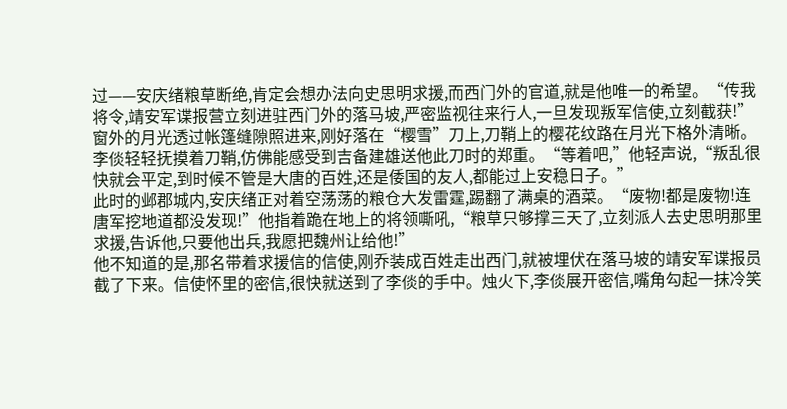过——安庆绪粮草断绝,肯定会想办法向史思明求援,而西门外的官道,就是他唯一的希望。“传我将令,靖安军谍报营立刻进驻西门外的落马坡,严密监视往来行人,一旦发现叛军信使,立刻截获!”
窗外的月光透过帐篷缝隙照进来,刚好落在“樱雪”刀上,刀鞘上的樱花纹路在月光下格外清晰。李倓轻轻抚摸着刀鞘,仿佛能感受到吉备建雄送他此刀时的郑重。“等着吧,”他轻声说,“叛乱很快就会平定,到时候不管是大唐的百姓,还是倭国的友人,都能过上安稳日子。”
此时的邺郡城内,安庆绪正对着空荡荡的粮仓大发雷霆,踢翻了满桌的酒菜。“废物!都是废物!连唐军挖地道都没发现!”他指着跪在地上的将领嘶吼,“粮草只够撑三天了,立刻派人去史思明那里求援,告诉他,只要他出兵,我愿把魏州让给他!”
他不知道的是,那名带着求援信的信使,刚乔装成百姓走出西门,就被埋伏在落马坡的靖安军谍报员截了下来。信使怀里的密信,很快就送到了李倓的手中。烛火下,李倓展开密信,嘴角勾起一抹冷笑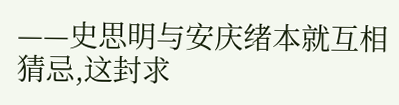——史思明与安庆绪本就互相猜忌,这封求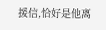援信,恰好是他离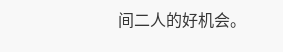间二人的好机会。